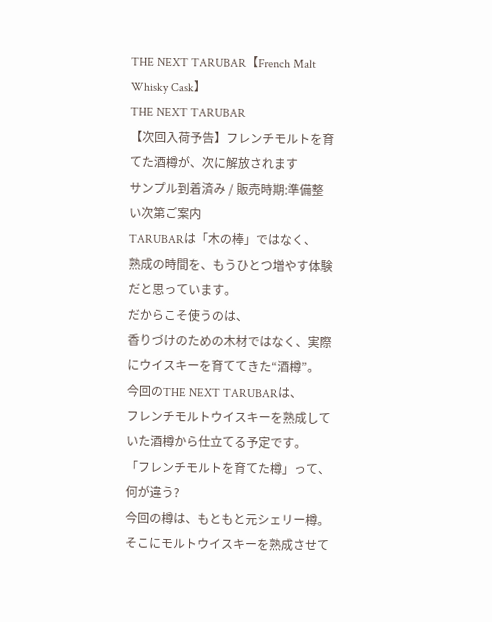THE NEXT TARUBAR【French Malt Whisky Cask】
THE NEXT TARUBAR
【次回入荷予告】フレンチモルトを育てた酒樽が、次に解放されます
サンプル到着済み / 販売時期:準備整い次第ご案内
TARUBARは「木の棒」ではなく、
熟成の時間を、もうひとつ増やす体験だと思っています。
だからこそ使うのは、
香りづけのための木材ではなく、実際にウイスキーを育ててきた“酒樽”。
今回のTHE NEXT TARUBARは、
フレンチモルトウイスキーを熟成していた酒樽から仕立てる予定です。
「フレンチモルトを育てた樽」って、何が違う?
今回の樽は、もともと元シェリー樽。
そこにモルトウイスキーを熟成させて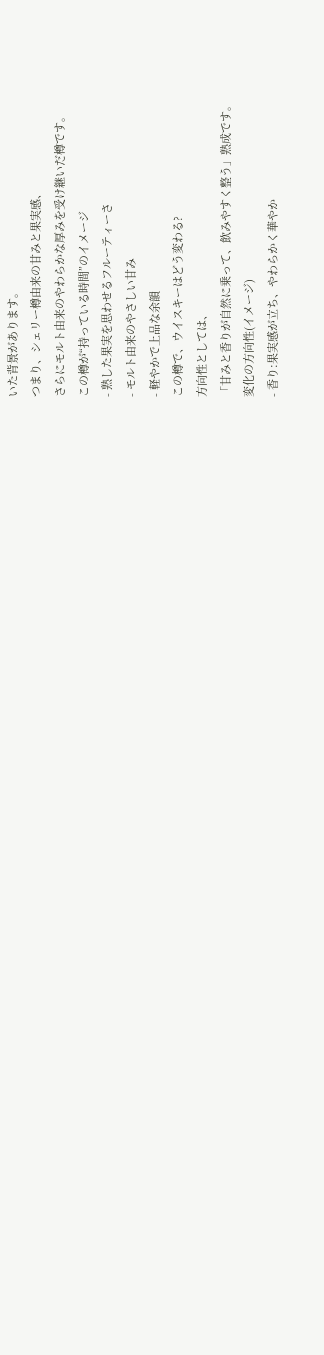いた背景があります。
つまり、シェリー樽由来の甘みと果実感、
さらにモルト由来のやわらかな厚みを受け継いだ樽です。
この樽が“持っている時間”のイメージ
- 熟した果実を思わせるフルーティーさ
- モルト由来のやさしい甘み
- 軽やかで上品な余韻
この樽で、ウイスキーはどう変わる?
方向性としては、
「甘みと香りが自然に乗って、飲みやすく整う」熟成です。
変化の方向性(イメージ)
- 香り:果実感が立ち、やわらかく華やか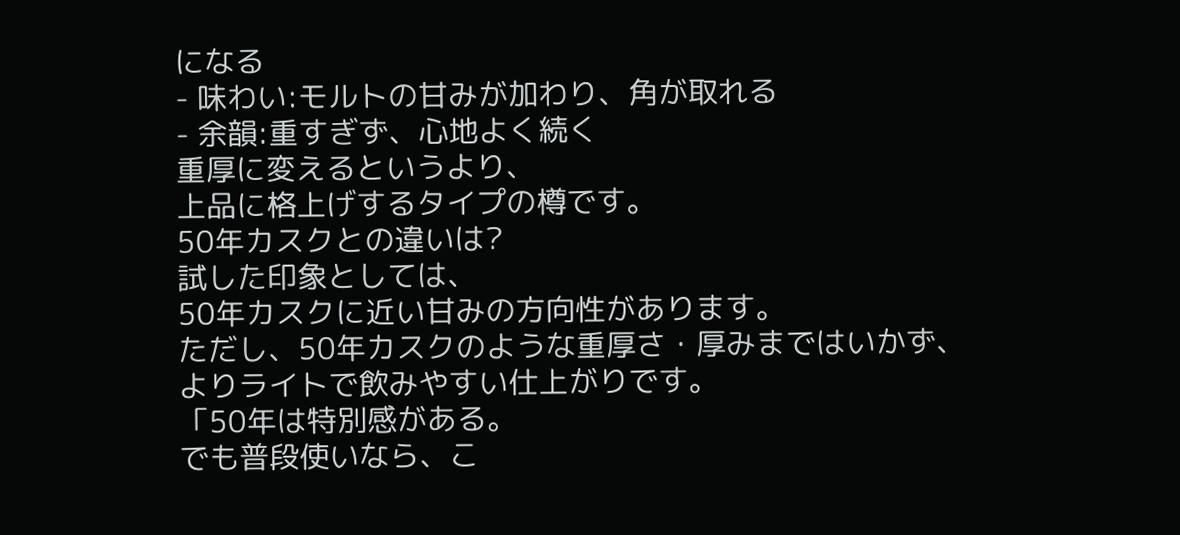になる
- 味わい:モルトの甘みが加わり、角が取れる
- 余韻:重すぎず、心地よく続く
重厚に変えるというより、
上品に格上げするタイプの樽です。
50年カスクとの違いは?
試した印象としては、
50年カスクに近い甘みの方向性があります。
ただし、50年カスクのような重厚さ・厚みまではいかず、
よりライトで飲みやすい仕上がりです。
「50年は特別感がある。
でも普段使いなら、こ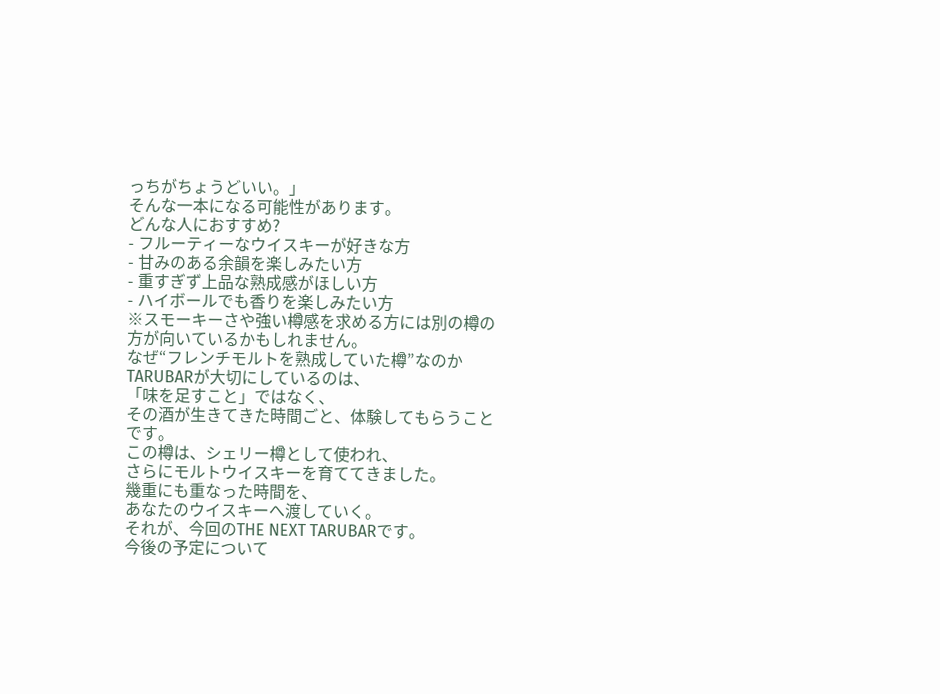っちがちょうどいい。」
そんな一本になる可能性があります。
どんな人におすすめ?
- フルーティーなウイスキーが好きな方
- 甘みのある余韻を楽しみたい方
- 重すぎず上品な熟成感がほしい方
- ハイボールでも香りを楽しみたい方
※スモーキーさや強い樽感を求める方には別の樽の方が向いているかもしれません。
なぜ“フレンチモルトを熟成していた樽”なのか
TARUBARが大切にしているのは、
「味を足すこと」ではなく、
その酒が生きてきた時間ごと、体験してもらうことです。
この樽は、シェリー樽として使われ、
さらにモルトウイスキーを育ててきました。
幾重にも重なった時間を、
あなたのウイスキーへ渡していく。
それが、今回のTHE NEXT TARUBARです。
今後の予定について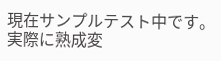現在サンプルテスト中です。
実際に熟成変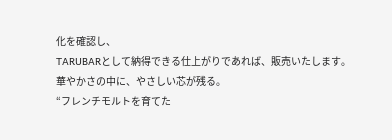化を確認し、
TARUBARとして納得できる仕上がりであれば、販売いたします。
華やかさの中に、やさしい芯が残る。
“フレンチモルトを育てた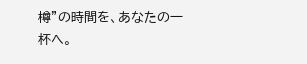樽”の時間を、あなたの一杯へ。